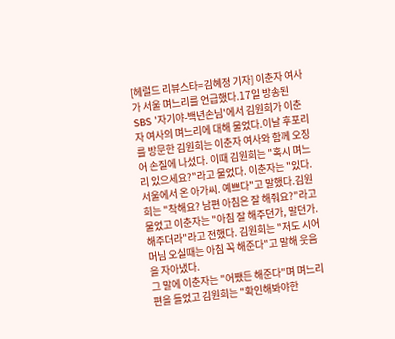[헤럴드 리뷰스타=김혜정 기자] 이춘자 여사가 서울 며느리를 언급했다.17일 방송된 SBS '자기야-백년손님'에서 김원희가 이춘자 여사의 며느리에 대해 물었다.이날 후포리를 방문한 김원희는 이춘자 여사와 함께 오징어 손질에 나섰다. 이때 김원희는 "혹시 며느리 있으세요?"라고 물었다. 이춘자는 "있다. 서울에서 온 아가씨. 예쁘다"고 말했다.김원희는 "착해요? 남편 아침은 잘 해줘요?"라고 물었고 이춘자는 "아침 잘 해주던가, 말던가. 해주더라"라고 전했다. 김원희는 "저도 시어머님 오실때는 아침 꼭 해준다"고 말해 웃음을 자아냈다.
그 말에 이춘자는 "어쨌든 해준다"며 며느리 편을 들었고 김원희는 "확인해봐야한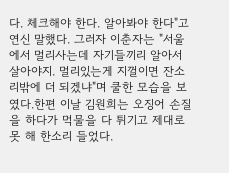다. 체크해야 한다. 알아봐야 한다"고 연신 말했다. 그러자 이춘자는 "서울에서 멀리사는데 자기들끼리 알아서 살아야지. 멀리있는게 지껄이면 잔소리밖에 더 되겠냐"며 쿨한 모습을 보였다.한편 이날 김원희는 오징어 손질을 하다가 먹물을 다 튀기고 제대로 못 해 한소리 들었다.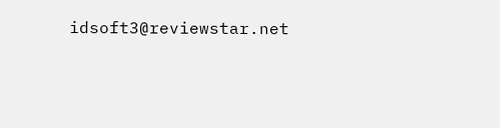idsoft3@reviewstar.net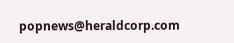popnews@heraldcorp.com